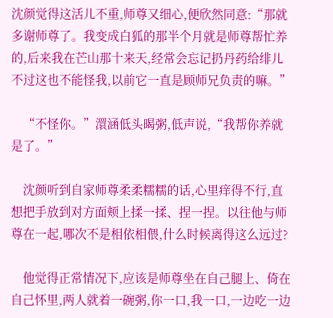沈颜觉得这活儿不重,师尊又细心,便欣然同意:“那就多谢师尊了。我变成白狐的那半个月就是师尊帮忙养的,后来我在芒山那十来天,经常会忘记扔丹药给绯儿不过这也不能怪我,以前它一直是顾师兄负责的嘛。”

    “不怪你。”澴涵低头暍粥,低声说,“我帮你养就是了。”

    沈颜听到自家师尊柔柔糯糯的话,心里痒得不行,直想把手放到对方面颊上揉一揉、捏一捏。以往他与师尊在一起,哪次不是相依相偎,什么时候离得这么远过?

    他觉得正常情况下,应该是师尊坐在自己腿上、倚在自己怀里,两人就着一碗粥,你一口,我一口,一边吃一边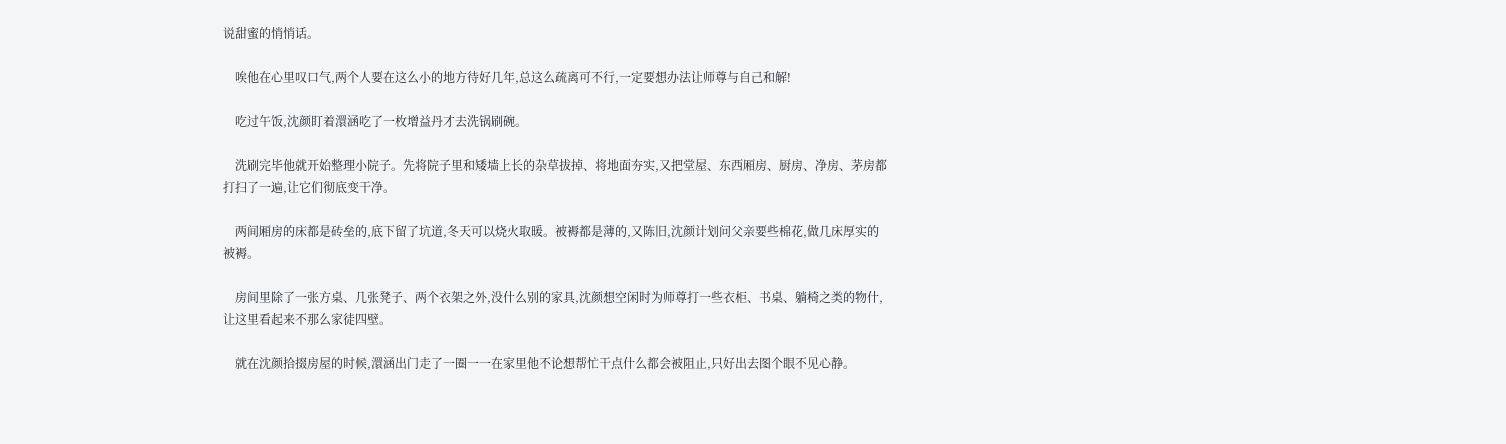说甜蜜的悄悄话。

    唉他在心里叹口气,两个人要在这么小的地方待好几年,总这么疏离可不行,一定要想办法让师尊与自己和解!

    吃过午饭,沈颜盯着澴涵吃了一枚增益丹才去洗锅刷碗。

    洗刷完毕他就开始整理小院子。先将院子里和矮墙上长的杂草拔掉、将地面夯实,又把堂屋、东西厢房、厨房、净房、茅房都打扫了一遍,让它们彻底变干净。

    两间厢房的床都是砖垒的,底下留了坑道,冬天可以烧火取暖。被褥都是薄的,又陈旧,沈颜计划问父亲要些棉花,做几床厚实的被褥。

    房间里除了一张方桌、几张凳子、两个衣架之外,没什么别的家具,沈颜想空闲时为师尊打一些衣柜、书桌、躺椅之类的物什,让这里看起来不那么家徒四壁。

    就在沈颜拾掇房屋的时候,澴涵出门走了一圈一一在家里他不论想帮忙干点什么都会被阻止,只好出去图个眼不见心静。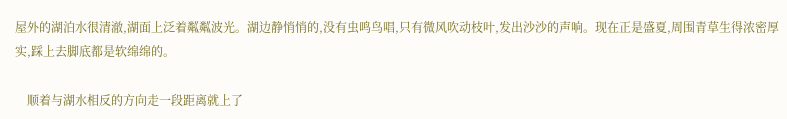屋外的湖泊水很清澈,湖面上泛着粼粼波光。湖边静悄悄的,没有虫鸣鸟唱,只有微风吹动枝叶,发出沙沙的声响。现在正是盛夏,周围青草生得浓密厚实,踩上去脚底都是软绵绵的。

    顺着与湖水相反的方向走一段距离就上了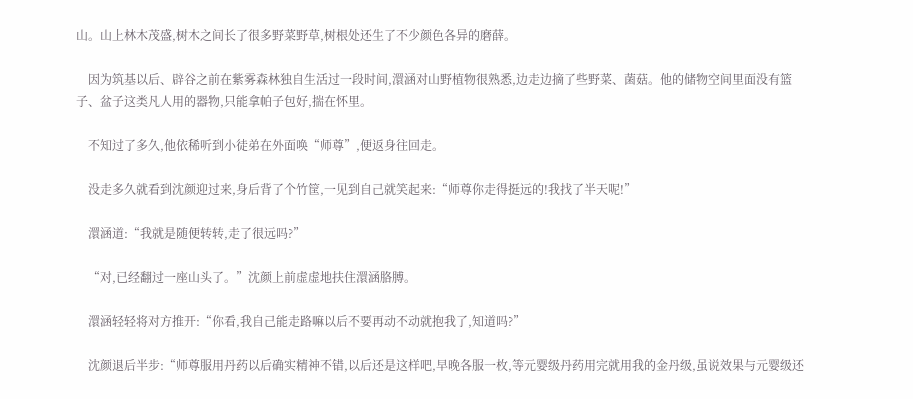山。山上林木茂盛,树木之间长了很多野菜野草,树根处还生了不少颜色各异的磨薛。

    因为筑基以后、辟谷之前在紫雾森林独自生活过一段时间,澴涵对山野植物很熟悉,边走边摘了些野菜、菌菇。他的储物空间里面没有篮子、盆子这类凡人用的器物,只能拿帕子包好,揣在怀里。

    不知过了多久,他依稀听到小徒弟在外面唤“师尊”,便返身往回走。

    没走多久就看到沈颜迎过来,身后背了个竹筐,一见到自己就笑起来:“师尊你走得挺远的!我找了半天呢!”

    澴涵道:“我就是随便转转,走了很远吗?”

    “对,已经翻过一座山头了。”沈颜上前虚虚地扶住澴涵胳膊。

    澴涵轻轻将对方推开:“你看,我自己能走路嘛以后不要再动不动就抱我了,知道吗?”

    沈颜退后半步:“师尊服用丹药以后确实精神不错,以后还是这样吧,早晚各服一枚,等元婴级丹药用完就用我的金丹级,虽说效果与元婴级还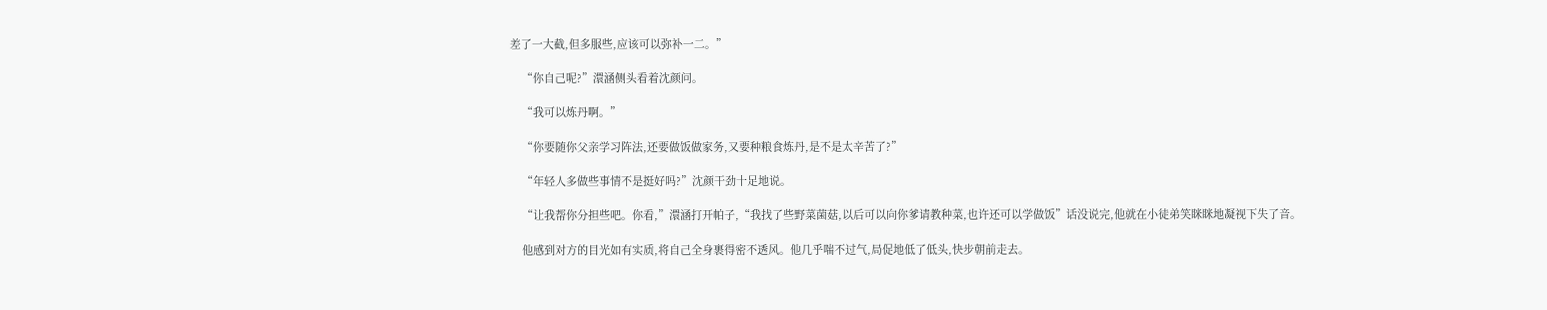差了一大截,但多服些,应该可以弥补一二。”

    “你自己呢?”澴涵侧头看着沈颜问。

    “我可以炼丹啊。”

    “你要随你父亲学习阵法,还要做饭做家务,又要种粮食炼丹,是不是太辛苦了?”

    “年轻人多做些事情不是挺好吗?”沈颜干劲十足地说。

    “让我帮你分担些吧。你看,”澴涵打开帕子,“我找了些野菜菌菇,以后可以向你爹请教种菜,也许还可以学做饭”话没说完,他就在小徒弟笑眯眯地凝视下失了音。

    他感到对方的目光如有实质,将自己全身裹得密不透风。他几乎喘不过气,局促地低了低头,快步朝前走去。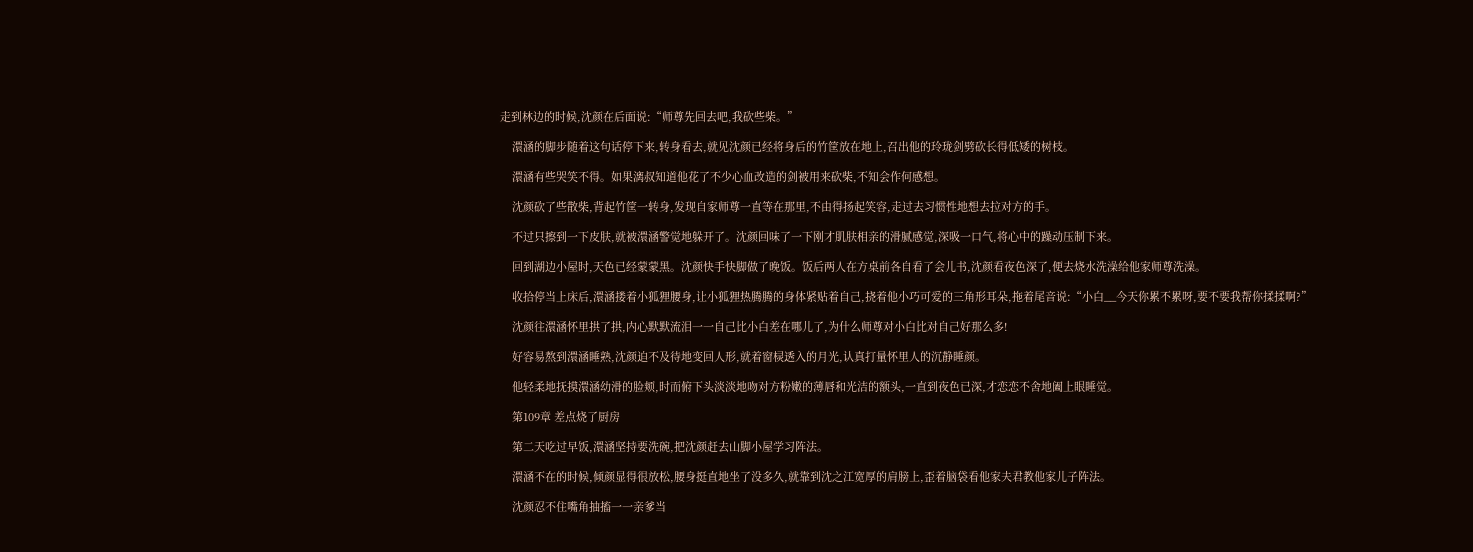走到林边的时候,沈颜在后面说:“师尊先回去吧,我砍些柴。”

    澴涵的脚步随着这句话停下来,转身看去,就见沈颜已经将身后的竹筐放在地上,召出他的玲珑剑劈砍长得低矮的树枝。

    澴涵有些哭笑不得。如果漓叔知道他花了不少心血改造的剑被用来砍柴,不知会作何感想。

    沈颜砍了些散柴,背起竹筐一转身,发现自家师尊一直等在那里,不由得扬起笑容,走过去习惯性地想去拉对方的手。

    不过只擦到一下皮肤,就被澴涵警觉地躲开了。沈颜回味了一下刚才肌肤相亲的滑腻感觉,深吸一口气,将心中的躁动压制下来。

    回到湖边小屋时,天色已经蒙蒙黑。沈颜快手快脚做了晚饭。饭后两人在方桌前各自看了会儿书,沈颜看夜色深了,便去烧水洗澡给他家师尊洗澡。

    收拾停当上床后,澴涵搂着小狐狸腰身,让小狐狸热腾腾的身体紧贴着自己,挠着他小巧可爱的三角形耳朵,拖着尾音说:“小白__今天你累不累呀,要不要我帮你揉揉啊?”

    沈颜往澴涵怀里拱了拱,内心默默流泪一一自己比小白差在哪儿了,为什么师尊对小白比对自己好那么多!

    好容易熬到澴涵睡熟,沈颜迫不及待地变回人形,就着窗棂透入的月光,认真打量怀里人的沉静睡颜。

    他轻柔地抚摸澴涵幼滑的脸颊,时而俯下头淡淡地吻对方粉嫩的薄唇和光洁的额头,一直到夜色已深,才恋恋不舍地阖上眼睡觉。

    第109章 差点烧了厨房

    第二天吃过早饭,澴涵坚持要洗碗,把沈颜赶去山脚小屋学习阵法。

    澴涵不在的时候,倾颜显得很放松,腰身挺直地坐了没多久,就靠到沈之江宽厚的肩膀上,歪着脑袋看他家夫君教他家儿子阵法。

    沈颜忍不住嘴角抽搐一一亲爹当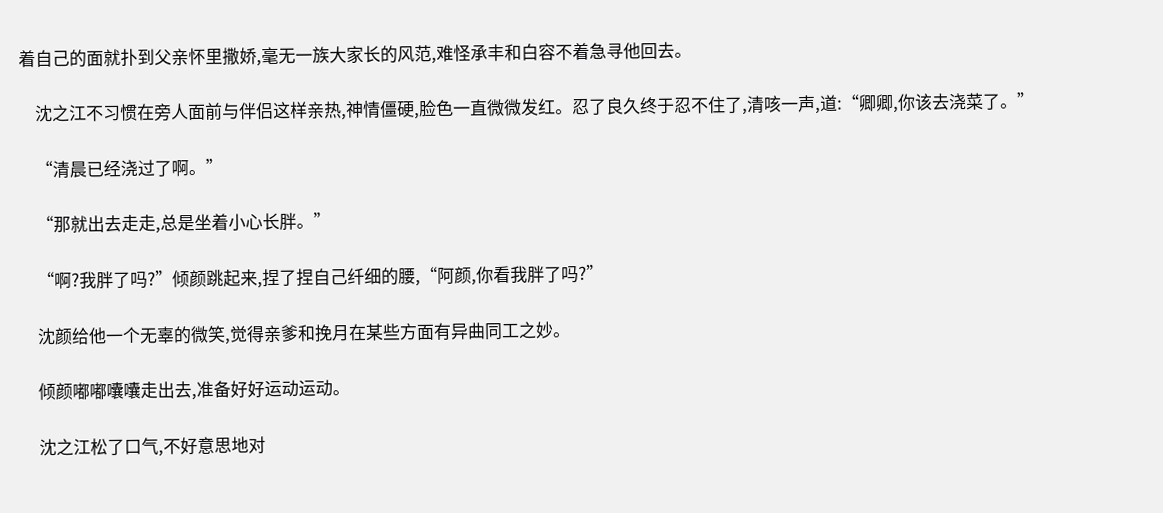着自己的面就扑到父亲怀里撒娇,毫无一族大家长的风范,难怪承丰和白容不着急寻他回去。

    沈之江不习惯在旁人面前与伴侣这样亲热,神情僵硬,脸色一直微微发红。忍了良久终于忍不住了,清咳一声,道:“卿卿,你该去浇菜了。”

    “清晨已经浇过了啊。”

    “那就出去走走,总是坐着小心长胖。”

    “啊?我胖了吗?”倾颜跳起来,捏了捏自己纤细的腰,“阿颜,你看我胖了吗?”

    沈颜给他一个无辜的微笑,觉得亲爹和挽月在某些方面有异曲同工之妙。

    倾颜嘟嘟囔囔走出去,准备好好运动运动。

    沈之江松了口气,不好意思地对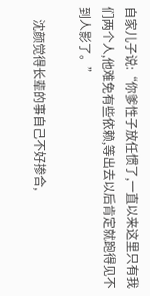自家儿子说:“你爹性子放任惯了,一直以来这里只有我们两个人,他难免有些依赖,等出去以后肯定就跑得见不到人影了。”

    沈颜觉得长辈的事自己不好掺合,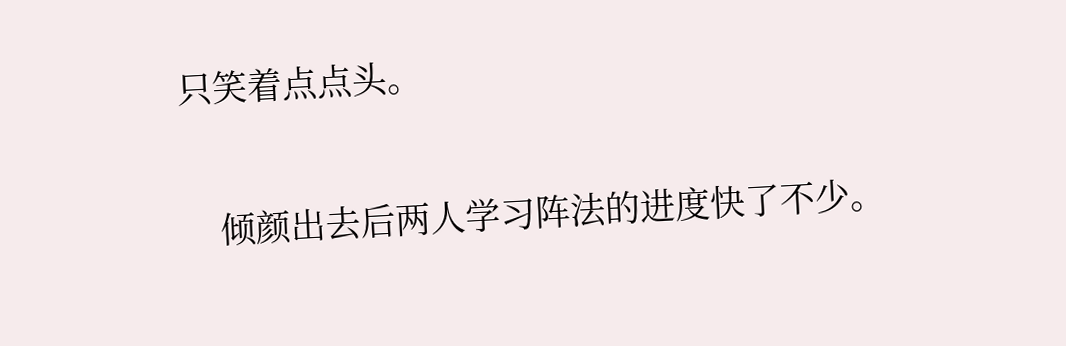只笑着点点头。

    倾颜出去后两人学习阵法的进度快了不少。